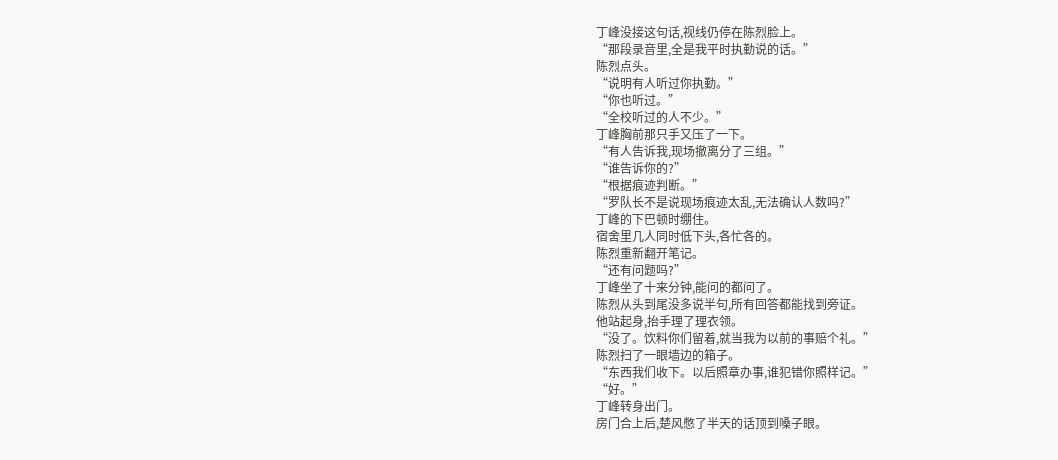丁峰没接这句话,视线仍停在陈烈脸上。
“那段录音里,全是我平时执勤说的话。”
陈烈点头。
“说明有人听过你执勤。”
“你也听过。”
“全校听过的人不少。”
丁峰胸前那只手又压了一下。
“有人告诉我,现场撤离分了三组。”
“谁告诉你的?”
“根据痕迹判断。”
“罗队长不是说现场痕迹太乱,无法确认人数吗?”
丁峰的下巴顿时绷住。
宿舍里几人同时低下头,各忙各的。
陈烈重新翻开笔记。
“还有问题吗?”
丁峰坐了十来分钟,能问的都问了。
陈烈从头到尾没多说半句,所有回答都能找到旁证。
他站起身,抬手理了理衣领。
“没了。饮料你们留着,就当我为以前的事赔个礼。”
陈烈扫了一眼墙边的箱子。
“东西我们收下。以后照章办事,谁犯错你照样记。”
“好。”
丁峰转身出门。
房门合上后,楚风憋了半天的话顶到嗓子眼。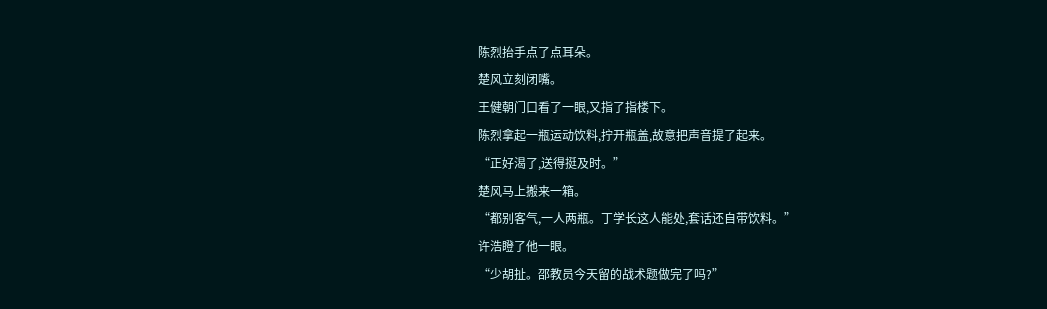陈烈抬手点了点耳朵。
楚风立刻闭嘴。
王健朝门口看了一眼,又指了指楼下。
陈烈拿起一瓶运动饮料,拧开瓶盖,故意把声音提了起来。
“正好渴了,送得挺及时。”
楚风马上搬来一箱。
“都别客气,一人两瓶。丁学长这人能处,套话还自带饮料。”
许浩瞪了他一眼。
“少胡扯。邵教员今天留的战术题做完了吗?”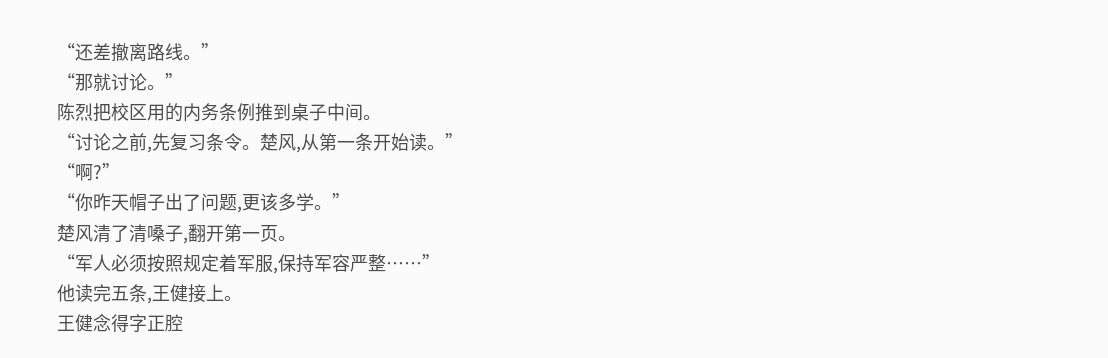“还差撤离路线。”
“那就讨论。”
陈烈把校区用的内务条例推到桌子中间。
“讨论之前,先复习条令。楚风,从第一条开始读。”
“啊?”
“你昨天帽子出了问题,更该多学。”
楚风清了清嗓子,翻开第一页。
“军人必须按照规定着军服,保持军容严整……”
他读完五条,王健接上。
王健念得字正腔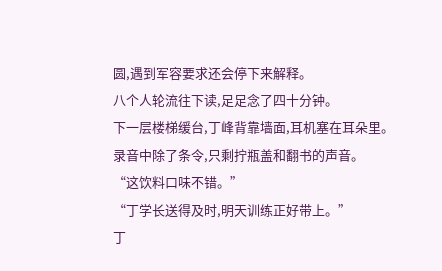圆,遇到军容要求还会停下来解释。
八个人轮流往下读,足足念了四十分钟。
下一层楼梯缓台,丁峰背靠墙面,耳机塞在耳朵里。
录音中除了条令,只剩拧瓶盖和翻书的声音。
“这饮料口味不错。”
“丁学长送得及时,明天训练正好带上。”
丁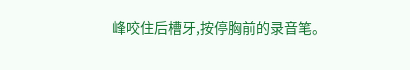峰咬住后槽牙,按停胸前的录音笔。